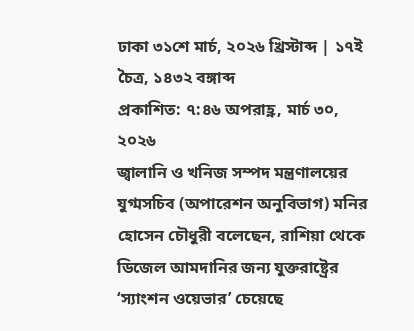ঢাকা ৩১শে মার্চ, ২০২৬ খ্রিস্টাব্দ | ১৭ই চৈত্র, ১৪৩২ বঙ্গাব্দ
প্রকাশিত: ৭:৪৬ অপরাহ্ণ, মার্চ ৩০, ২০২৬
জ্বালানি ও খনিজ সম্পদ মন্ত্রণালয়ের যুগ্মসচিব (অপারেশন অনুবিভাগ) মনির হোসেন চৌধুরী বলেছেন, রাশিয়া থেকে ডিজেল আমদানির জন্য যুক্তরাষ্ট্রের ‘স্যাংশন ওয়েভার’ চেয়েছে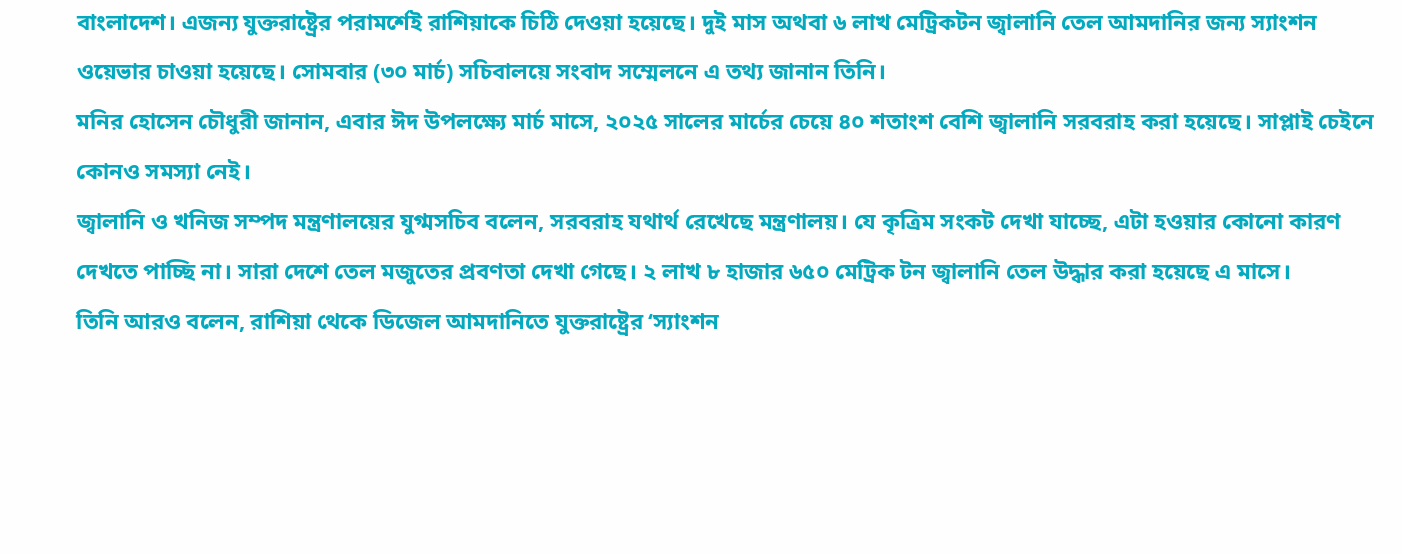বাংলাদেশ। এজন্য যুক্তরাষ্ট্রের পরামর্শেই রাশিয়াকে চিঠি দেওয়া হয়েছে। দুই মাস অথবা ৬ লাখ মেট্রিকটন জ্বালানি তেল আমদানির জন্য স্যাংশন ওয়েভার চাওয়া হয়েছে। সোমবার (৩০ মার্চ) সচিবালয়ে সংবাদ সম্মেলনে এ তথ্য জানান তিনি।
মনির হোসেন চৌধুরী জানান, এবার ঈদ উপলক্ষ্যে মার্চ মাসে, ২০২৫ সালের মার্চের চেয়ে ৪০ শতাংশ বেশি জ্বালানি সরবরাহ করা হয়েছে। সাপ্লাই চেইনে কোনও সমস্যা নেই।
জ্বালানি ও খনিজ সম্পদ মন্ত্রণালয়ের যুগ্মসচিব বলেন, সরবরাহ যথার্থ রেখেছে মন্ত্রণালয়। যে কৃত্রিম সংকট দেখা যাচ্ছে, এটা হওয়ার কোনো কারণ দেখতে পাচ্ছি না। সারা দেশে তেল মজুতের প্রবণতা দেখা গেছে। ২ লাখ ৮ হাজার ৬৫০ মেট্রিক টন জ্বালানি তেল উদ্ধার করা হয়েছে এ মাসে।
তিনি আরও বলেন, রাশিয়া থেকে ডিজেল আমদানিতে যুক্তরাষ্ট্রের ‘স্যাংশন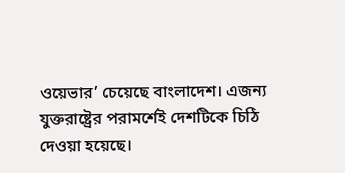ওয়েভার’ চেয়েছে বাংলাদেশ। এজন্য যুক্তরাষ্ট্রের পরামর্শেই দেশটিকে চিঠি দেওয়া হয়েছে।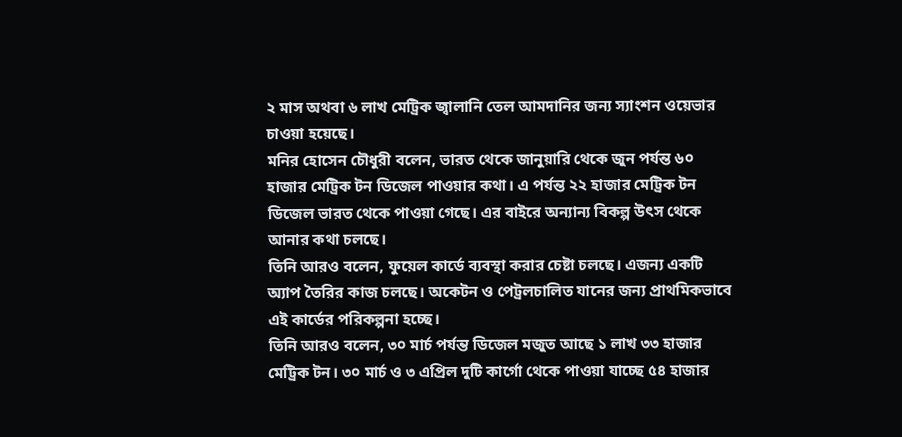২ মাস অথবা ৬ লাখ মেট্রিক জ্বালানি তেল আমদানির জন্য স্যাংশন ওয়েভার চাওয়া হয়েছে।
মনির হোসেন চৌধুরী বলেন, ভারত থেকে জানুয়ারি থেকে জুন পর্যন্ত ৬০ হাজার মেট্রিক টন ডিজেল পাওয়ার কথা। এ পর্যন্ত ২২ হাজার মেট্রিক টন ডিজেল ভারত থেকে পাওয়া গেছে। এর বাইরে অন্যান্য বিকল্প উৎস থেকে আনার কথা চলছে।
তিনি আরও বলেন, ফুয়েল কার্ডে ব্যবস্থা করার চেষ্টা চলছে। এজন্য একটি অ্যাপ তৈরির কাজ চলছে। অকেটন ও পেট্রলচালিত যানের জন্য প্রাথমিকভাবে এই কার্ডের পরিকল্পনা হচ্ছে।
তিনি আরও বলেন, ৩০ মার্চ পর্যন্ত ডিজেল মজুত আছে ১ লাখ ৩৩ হাজার মেট্রিক টন। ৩০ মার্চ ও ৩ এপ্রিল দুটি কার্গো থেকে পাওয়া যাচ্ছে ৫৪ হাজার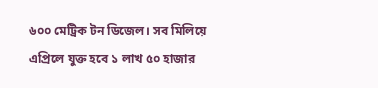৬০০ মেট্রিক টন ডিজেল। সব মিলিয়ে এপ্রিলে যুক্ত হবে ১ লাখ ৫০ হাজার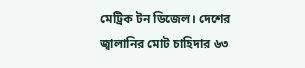মেট্রিক টন ডিজেল। দেশের জ্বালানির মোট চাহিদার ৬৩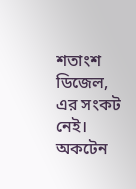শতাংশ ডিজেল, এর সংকট নেই। অকটেন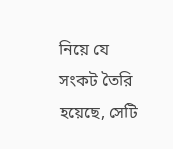নিয়ে যে সংকট তৈরি হয়েছে, সেটি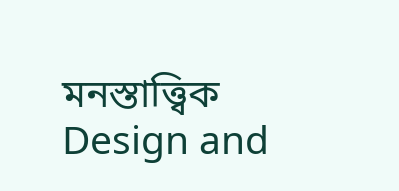মনস্তাত্ত্বিক
Design and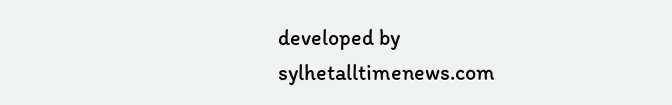developed by sylhetalltimenews.com